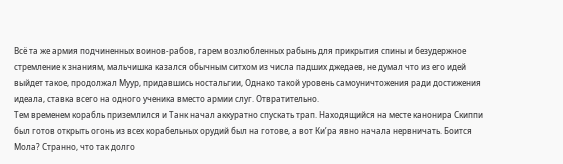Всё та же армия подчиненных воинов-рабов, гарем возлюбленных рабынь для прикрытия спины и безудержное стремление к знаниям, мальчишка казался обычным ситхом из числа падших джедаев, не думал что из его идей выйдет такое, продолжал Муур, придавшись ностальгии, Однако такой уровень самоуничтожения ради достижения идеала, ставка всего на одного ученика вместо армии слуг. Отвратительно.
Тем временем корабль приземлился и Танк начал аккуратно спускать трап. Находящийся на месте канонира Скиппи был готов открыть огонь из всех корабельных орудий был на готове, а вот Ки’ра явно начала нервничать. Боится Мола? Странно, что так долго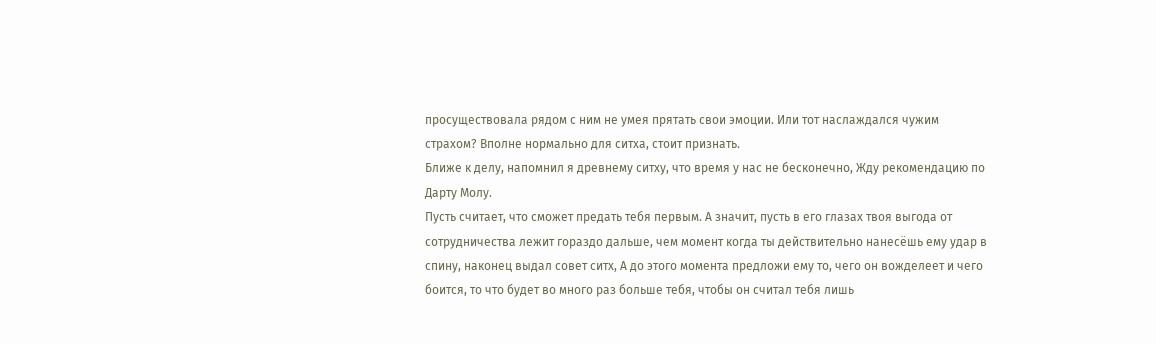просуществовала рядом с ним не умея прятать свои эмоции. Или тот наслаждался чужим страхом? Вполне нормально для ситха, стоит признать.
Ближе к делу, напомнил я древнему ситху, что время у нас не бесконечно, Жду рекомендацию по Дарту Молу.
Пусть считает, что сможет предать тебя первым. А значит, пусть в его глазах твоя выгода от сотрудничества лежит гораздо дальше, чем момент когда ты действительно нанесёшь ему удар в спину, наконец выдал совет ситх, А до этого момента предложи ему то, чего он вожделеет и чего боится, то что будет во много раз больше тебя, чтобы он считал тебя лишь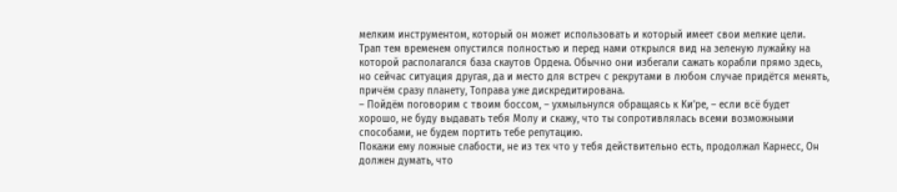мелким инструментом, который он может использовать и который имеет свои мелкие цели.
Трап тем временем опустился полностью и перед нами открылся вид на зеленую лужайку на которой располагался база скаутов Ордена. Обычно они избегали сажать корабли прямо здесь, но сейчас ситуация другая, да и место для встреч с рекрутами в любом случае придётся менять, причём сразу планету, Топрава уже дискредитирована.
– Пойдём поговорим с твоим боссом, – ухмыльнулся обращаясь к Ки’ре, – если всё будет хорошо, не буду выдавать тебя Молу и скажу, что ты сопротивлялась всеми возможными способами, не будем портить тебе репутацию.
Покажи ему ложные слабости, не из тех что у тебя действительно есть, продолжал Карнесс, Он должен думать, что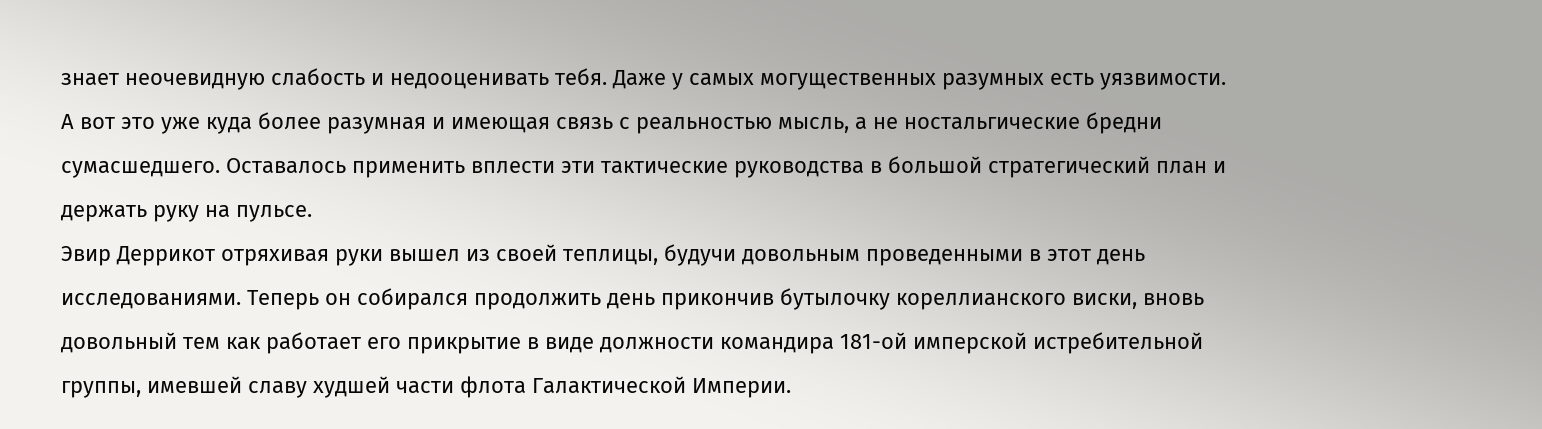знает неочевидную слабость и недооценивать тебя. Даже у самых могущественных разумных есть уязвимости.
А вот это уже куда более разумная и имеющая связь с реальностью мысль, а не ностальгические бредни сумасшедшего. Оставалось применить вплести эти тактические руководства в большой стратегический план и держать руку на пульсе.
Эвир Деррикот отряхивая руки вышел из своей теплицы, будучи довольным проведенными в этот день исследованиями. Теперь он собирался продолжить день прикончив бутылочку кореллианского виски, вновь довольный тем как работает его прикрытие в виде должности командира 181-ой имперской истребительной группы, имевшей славу худшей части флота Галактической Империи.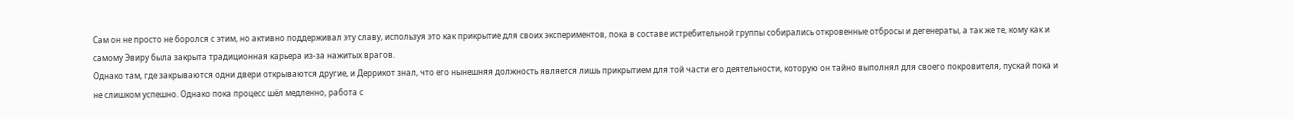Сам он не просто не боролся с этим, но активно поддерживал эту славу, используя это как прикрытие для своих экспериментов, пока в составе истребительной группы собирались откровенные отбросы и дегенераты, а так же те, кому как и самому Эвиру была закрыта традиционная карьера из-за нажитых врагов.
Однако там, где закрываются одни двери открываются другие, и Деррикот знал, что его нынешняя должность является лишь прикрытием для той части его деятельности, которую он тайно выполнял для своего покровителя, пускай пока и не слишком успешно. Однако пока процесс шёл медленно, работа с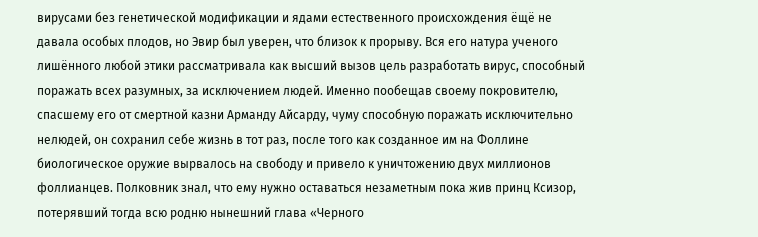вирусами без генетической модификации и ядами естественного происхождения ёщё не давала особых плодов, но Эвир был уверен, что близок к прорыву. Вся его натура ученого лишённого любой этики рассматривала как высший вызов цель разработать вирус, способный поражать всех разумных, за исключением людей. Именно пообещав своему покровителю, спасшему его от смертной казни Арманду Айсарду, чуму способную поражать исключительно нелюдей, он сохранил себе жизнь в тот раз, после того как созданное им на Фоллине биологическое оружие вырвалось на свободу и привело к уничтожению двух миллионов фоллианцев. Полковник знал, что ему нужно оставаться незаметным пока жив принц Ксизор, потерявший тогда всю родню нынешний глава «Черного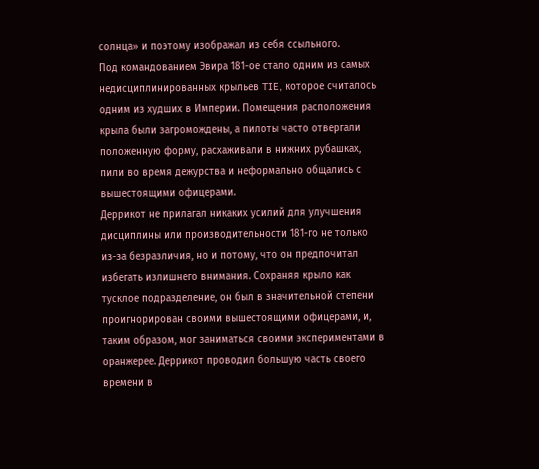солнца» и поэтому изображал из себя ссыльного.
Под командованием Эвира 181-ое стало одним из самых недисциплинированных крыльев TIE, которое считалось одним из худших в Империи. Помещения расположения крыла были загромождены, а пилоты часто отвергали положенную форму, расхаживали в нижних рубашках, пили во время дежурства и неформально общались с вышестоящими офицерами.
Деррикот не прилагал никаких усилий для улучшения дисциплины или производительности 181-го не только из-за безразличия, но и потому, что он предпочитал избегать излишнего внимания. Сохраняя крыло как тусклое подразделение, он был в значительной степени проигнорирован своими вышестоящими офицерами, и, таким образом, мог заниматься своими экспериментами в оранжерее. Деррикот проводил большую часть своего времени в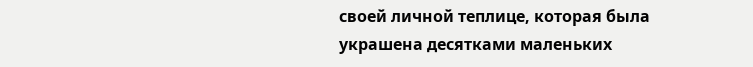своей личной теплице, которая была украшена десятками маленьких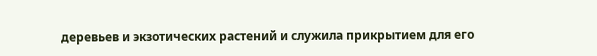деревьев и экзотических растений и служила прикрытием для его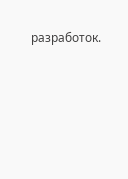разработок.